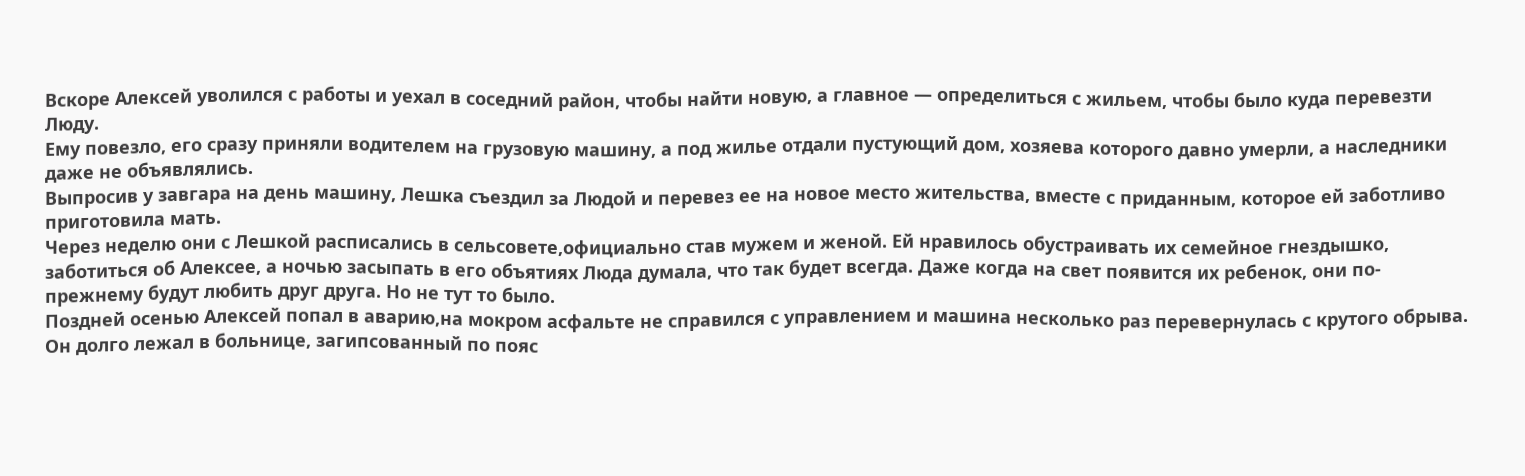Вскоре Алексей уволился с работы и уехал в соседний район, чтобы найти новую, а главное — определиться с жильем, чтобы было куда перевезти Люду.
Ему повезло, его сразу приняли водителем на грузовую машину, а под жилье отдали пустующий дом, хозяева которого давно умерли, а наследники даже не объявлялись.
Выпросив у завгара на день машину, Лешка съездил за Людой и перевез ее на новое место жительства, вместе с приданным, которое ей заботливо приготовила мать.
Через неделю они с Лешкой расписались в сельсовете,официально став мужем и женой. Ей нравилось обустраивать их семейное гнездышко, заботиться об Алексее, а ночью засыпать в его объятиях Люда думала, что так будет всегда. Даже когда на свет появится их ребенок, они по-прежнему будут любить друг друга. Но не тут то было.
Поздней осенью Алексей попал в аварию,на мокром асфальте не справился с управлением и машина несколько раз перевернулась с крутого обрыва. Он долго лежал в больнице, загипсованный по пояс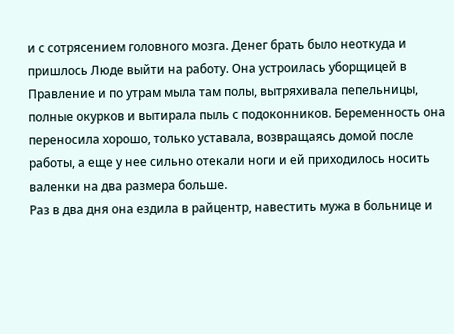и с сотрясением головного мозга. Денег брать было неоткуда и пришлось Люде выйти на работу. Она устроилась уборщицей в Правление и по утрам мыла там полы, вытряхивала пепельницы, полные окурков и вытирала пыль с подоконников. Беременность она переносила хорошо, только уставала, возвращаясь домой после работы, а еще у нее сильно отекали ноги и ей приходилось носить валенки на два размера больше.
Раз в два дня она ездила в райцентр, навестить мужа в больнице и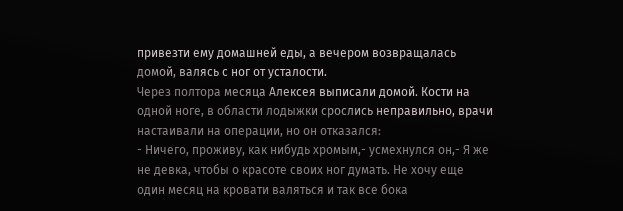привезти ему домашней еды, а вечером возвращалась домой, валясь с ног от усталости.
Через полтора месяца Алексея выписали домой. Кости на одной ноге, в области лодыжки срослись неправильно, врачи настаивали на операции, но он отказался:
- Ничего, проживу, как нибудь хромым,- усмехнулся он,- Я же не девка, чтобы о красоте своих ног думать. Не хочу еще один месяц на кровати валяться и так все бока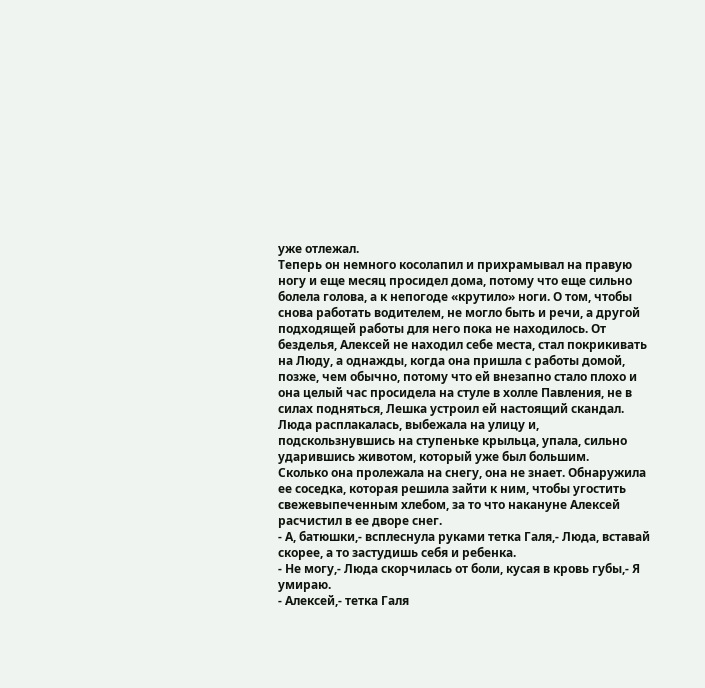уже отлежал.
Теперь он немного косолапил и прихрамывал на правую ногу и еще месяц просидел дома, потому что еще сильно болела голова, а к непогоде «крутило» ноги. О том, чтобы снова работать водителем, не могло быть и речи, а другой подходящей работы для него пока не находилось. От безделья, Алексей не находил себе места, стал покрикивать на Люду, а однажды, когда она пришла с работы домой, позже, чем обычно, потому что ей внезапно стало плохо и она целый час просидела на стуле в холле Павления, не в силах подняться, Лешка устроил ей настоящий скандал. Люда расплакалась, выбежала на улицу и, подскользнувшись на ступеньке крыльца, упала, сильно ударившись животом, который уже был большим.
Сколько она пролежала на снегу, она не знает. Обнаружила ее соседка, которая решила зайти к ним, чтобы угостить свежевыпеченным хлебом, за то что накануне Алексей расчистил в ее дворе снег.
- А, батюшки,- всплеснула руками тетка Галя,- Люда, вставай скорее, а то застудишь себя и ребенка.
- Не могу,- Люда скорчилась от боли, кусая в кровь губы,- Я умираю.
- Алексей,- тетка Галя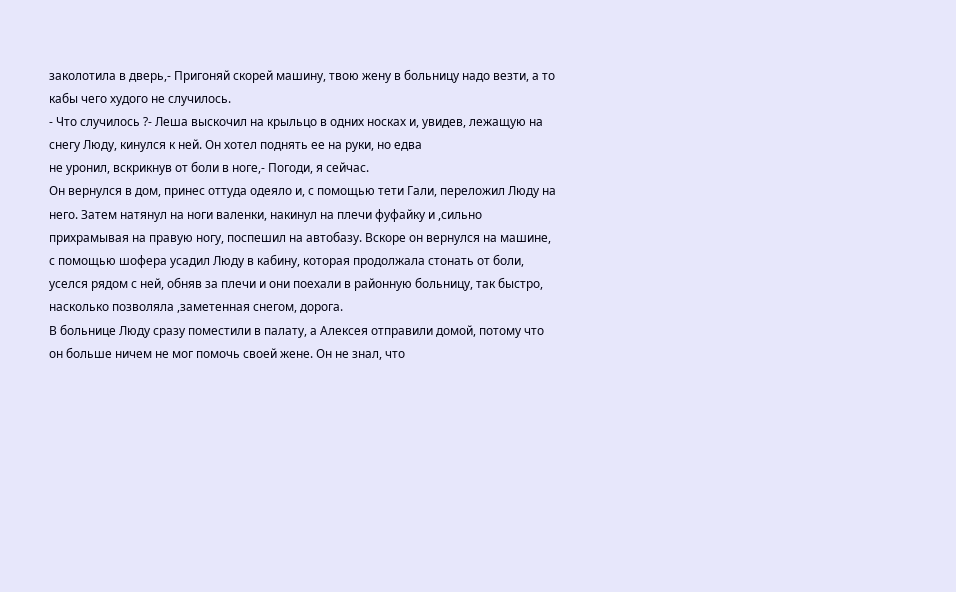заколотила в дверь,- Пригоняй скорей машину, твою жену в больницу надо везти, а то кабы чего худого не случилось.
- Что случилось ?- Леша выскочил на крыльцо в одних носках и, увидев, лежащую на снегу Люду, кинулся к ней. Он хотел поднять ее на руки, но едва
не уронил, вскрикнув от боли в ноге,- Погоди, я сейчас.
Он вернулся в дом, принес оттуда одеяло и, с помощью тети Гали, переложил Люду на него. Затем натянул на ноги валенки, накинул на плечи фуфайку и ,сильно прихрамывая на правую ногу, поспешил на автобазу. Вскоре он вернулся на машине, с помощью шофера усадил Люду в кабину, которая продолжала стонать от боли, уселся рядом с ней, обняв за плечи и они поехали в районную больницу, так быстро, насколько позволяла ,заметенная снегом, дорога.
В больнице Люду сразу поместили в палату, а Алексея отправили домой, потому что он больше ничем не мог помочь своей жене. Он не знал, что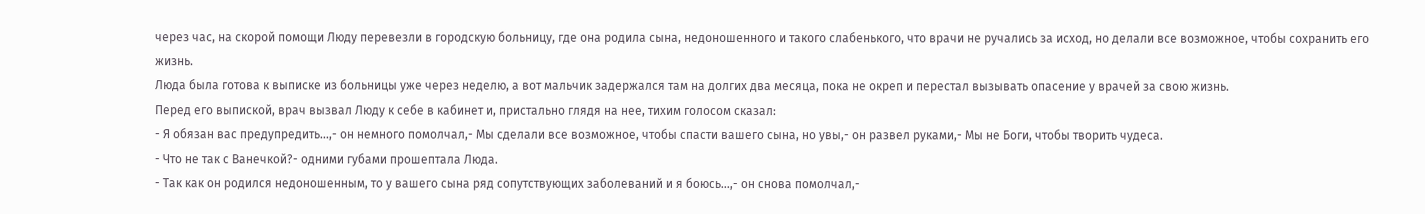через час, на скорой помощи Люду перевезли в городскую больницу, где она родила сына, недоношенного и такого слабенького, что врачи не ручались за исход, но делали все возможное, чтобы сохранить его жизнь.
Люда была готова к выписке из больницы уже через неделю, а вот мальчик задержался там на долгих два месяца, пока не окреп и перестал вызывать опасение у врачей за свою жизнь.
Перед его выпиской, врач вызвал Люду к себе в кабинет и, пристально глядя на нее, тихим голосом сказал:
- Я обязан вас предупредить...,- он немного помолчал,- Мы сделали все возможное, чтобы спасти вашего сына, но увы,- он развел руками,- Мы не Боги, чтобы творить чудеса.
- Что не так с Ванечкой?- одними губами прошептала Люда.
- Так как он родился недоношенным, то у вашего сына ряд сопутствующих заболеваний и я боюсь...,- он снова помолчал,-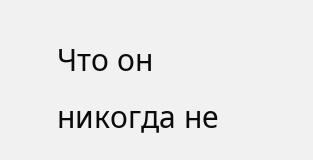Что он никогда не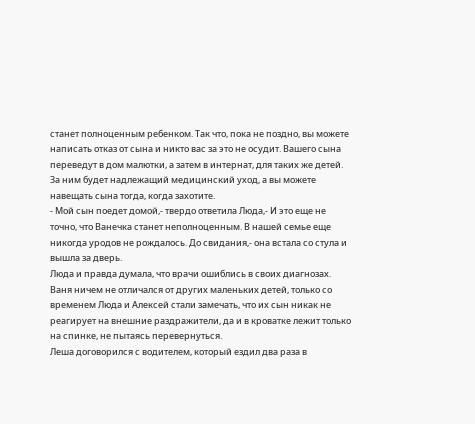станет полноценным ребенком. Так что, пока не поздно, вы можете написать отказ от сына и никто вас за это не осудит. Вашего сына переведут в дом малютки, а затем в интернат, для таких же детей. За ним будет надлежащий медицинский уход, а вы можете навещать сына тогда, когда захотите.
- Мой сын поедет домой,- твердо ответила Люда,- И это еще не точно, что Ванечка станет неполноценным. В нашей семье еще никогда уродов не рождалось. До свидания,- она встала со стула и вышла за дверь.
Люда и правда думала, что врачи ошиблись в своих диагнозах. Ваня ничем не отличался от других маленьких детей, только со временем Люда и Алексей стали замечать, что их сын никак не реагирует на внешние раздражители, да и в кроватке лежит только на спинке, не пытаясь перевернуться.
Леша договорился с водителем, который ездил два раза в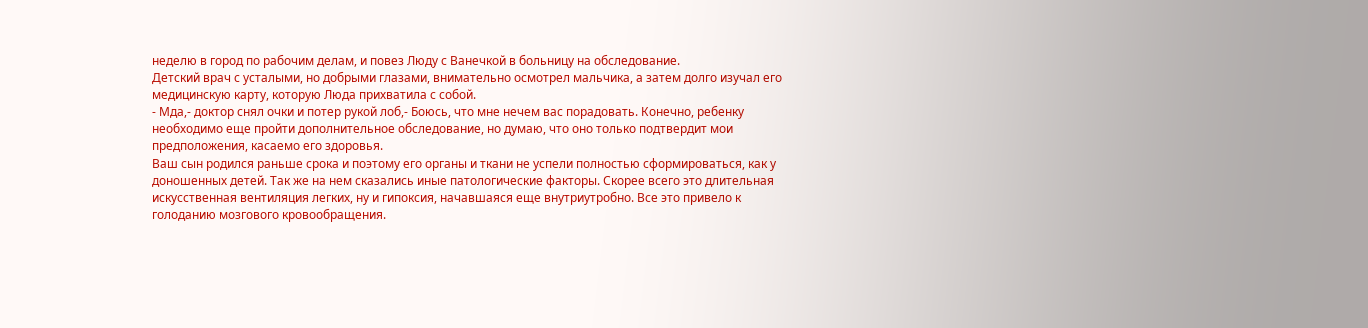неделю в город по рабочим делам, и повез Люду с Ванечкой в больницу на обследование.
Детский врач с усталыми, но добрыми глазами, внимательно осмотрел мальчика, а затем долго изучал его медицинскую карту, которую Люда прихватила с собой.
- Мда,- доктор снял очки и потер рукой лоб,- Боюсь, что мне нечем вас порадовать. Конечно, ребенку необходимо еще пройти дополнительное обследование, но думаю, что оно только подтвердит мои предположения, касаемо его здоровья.
Ваш сын родился раньше срока и поэтому его органы и ткани не успели полностью сформироваться, как у доношенных детей. Так же на нем сказались иные патологические факторы. Скорее всего это длительная искусственная вентиляция легких, ну и гипоксия, начавшаяся еще внутриутробно. Все это привело к голоданию мозгового кровообращения.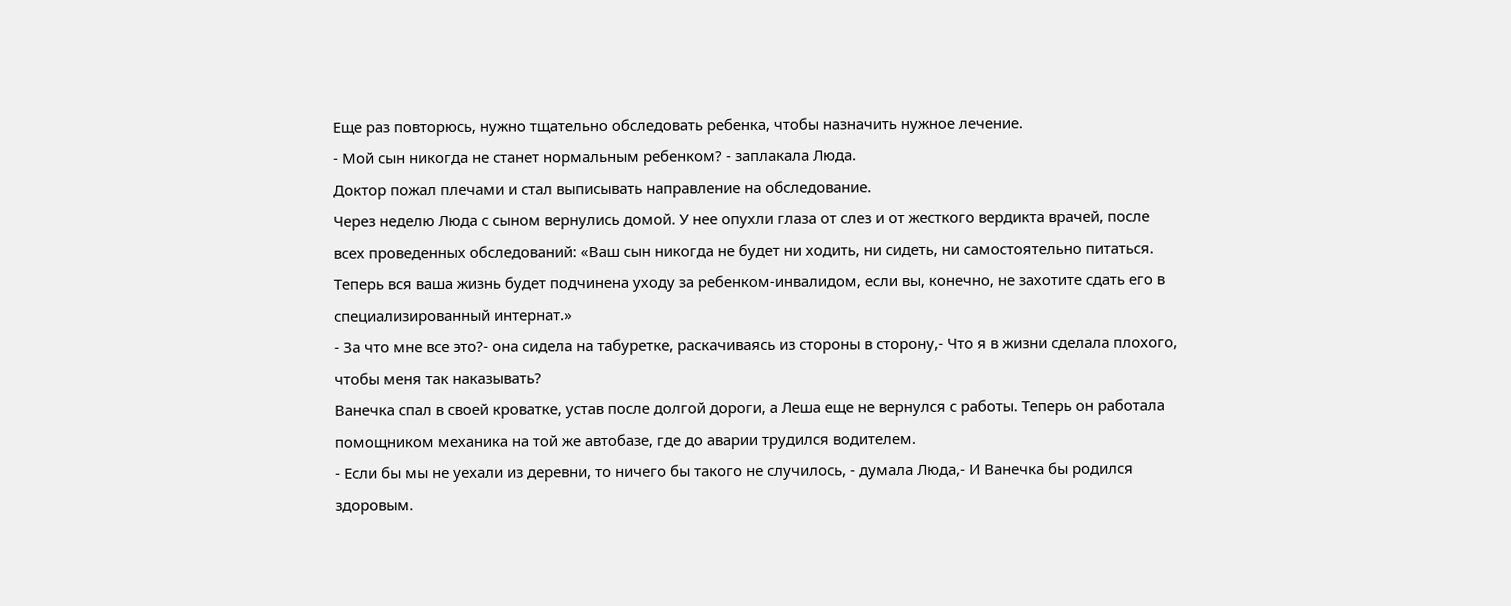Еще раз повторюсь, нужно тщательно обследовать ребенка, чтобы назначить нужное лечение.
- Мой сын никогда не станет нормальным ребенком? - заплакала Люда.
Доктор пожал плечами и стал выписывать направление на обследование.
Через неделю Люда с сыном вернулись домой. У нее опухли глаза от слез и от жесткого вердикта врачей, после всех проведенных обследований: «Ваш сын никогда не будет ни ходить, ни сидеть, ни самостоятельно питаться. Теперь вся ваша жизнь будет подчинена уходу за ребенком-инвалидом, если вы, конечно, не захотите сдать его в специализированный интернат.»
- За что мне все это?- она сидела на табуретке, раскачиваясь из стороны в сторону,- Что я в жизни сделала плохого, чтобы меня так наказывать?
Ванечка спал в своей кроватке, устав после долгой дороги, а Леша еще не вернулся с работы. Теперь он работала помощником механика на той же автобазе, где до аварии трудился водителем.
- Если бы мы не уехали из деревни, то ничего бы такого не случилось, - думала Люда,- И Ванечка бы родился здоровым.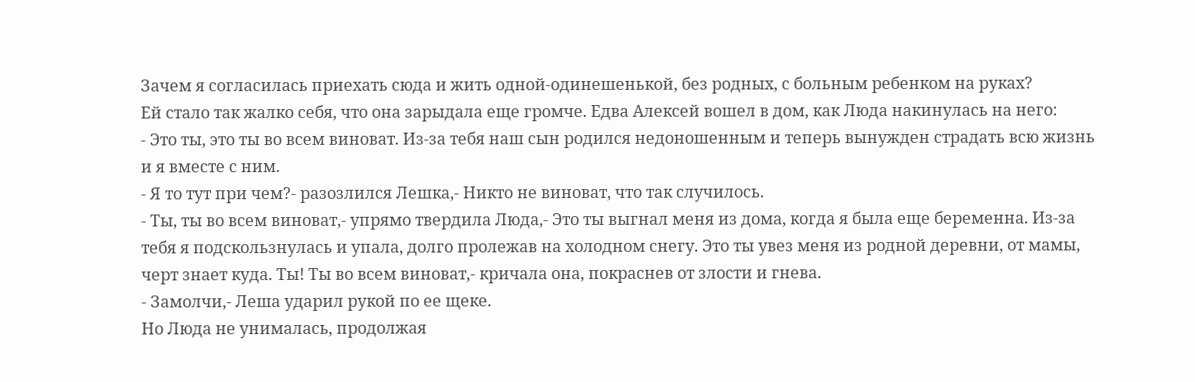Зачем я согласилась приехать сюда и жить одной-одинешенькой, без родных, с больным ребенком на руках?
Ей стало так жалко себя, что она зарыдала еще громче. Едва Алексей вошел в дом, как Люда накинулась на него:
- Это ты, это ты во всем виноват. Из-за тебя наш сын родился недоношенным и теперь вынужден страдать всю жизнь и я вместе с ним.
- Я то тут при чем?- разозлился Лешка,- Никто не виноват, что так случилось.
- Ты, ты во всем виноват,- упрямо твердила Люда,- Это ты выгнал меня из дома, когда я была еще беременна. Из-за тебя я подскользнулась и упала, долго пролежав на холодном снегу. Это ты увез меня из родной деревни, от мамы, черт знает куда. Ты! Ты во всем виноват,- кричала она, покраснев от злости и гнева.
- Замолчи,- Леша ударил рукой по ее щеке.
Но Люда не унималась, продолжая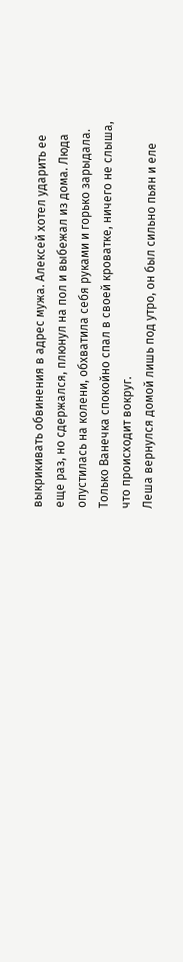выкрикивать обвинения в адрес мужа. Алексей хотел ударить ее еще раз, но сдержался, плюнул на пол и выбежал из дома. Люда опустилась на колени, обхватила себя руками и горько зарыдала. Только Ванечка спокойно спал в своей кроватке, ничего не слыша, что происходит вокруг.
Леша вернулся домой лишь под утро, он был сильно пьян и еле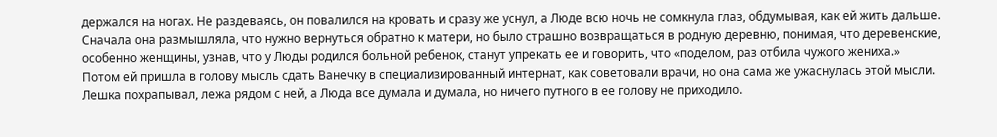держался на ногах. Не раздеваясь, он повалился на кровать и сразу же уснул, а Люде всю ночь не сомкнула глаз, обдумывая, как ей жить дальше. Сначала она размышляла, что нужно вернуться обратно к матери, но было страшно возвращаться в родную деревню, понимая, что деревенские, особенно женщины, узнав, что у Люды родился больной ребенок, станут упрекать ее и говорить, что «поделом, раз отбила чужого жениха.»
Потом ей пришла в голову мысль сдать Ванечку в специализированный интернат, как советовали врачи, но она сама же ужаснулась этой мысли. Лешка похрапывал, лежа рядом с ней, а Люда все думала и думала, но ничего путного в ее голову не приходило.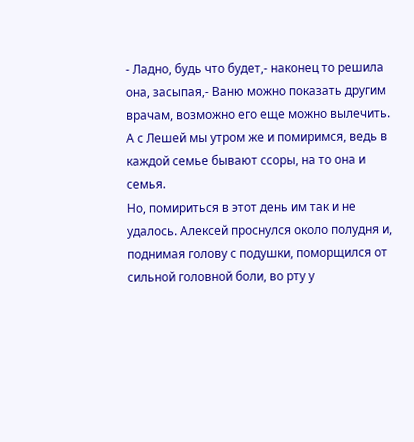- Ладно, будь что будет,- наконец то решила она, засыпая,- Ваню можно показать другим врачам, возможно его еще можно вылечить. А с Лешей мы утром же и помиримся, ведь в каждой семье бывают ссоры, на то она и семья.
Но, помириться в этот день им так и не удалось. Алексей проснулся около полудня и, поднимая голову с подушки, поморщился от сильной головной боли, во рту у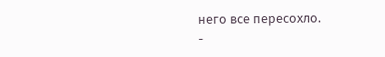него все пересохло.
-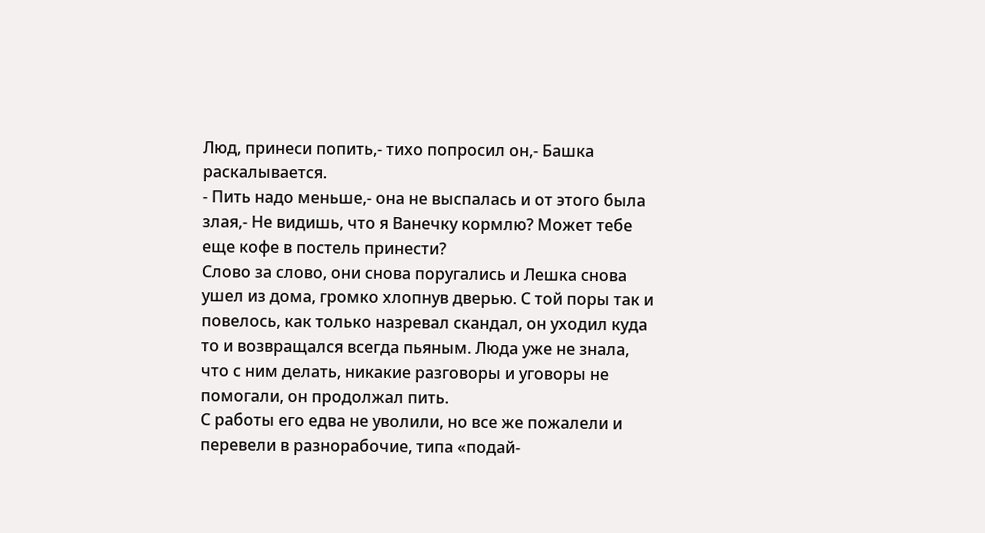Люд, принеси попить,- тихо попросил он,- Башка раскалывается.
- Пить надо меньше,- она не выспалась и от этого была злая,- Не видишь, что я Ванечку кормлю? Может тебе еще кофе в постель принести?
Слово за слово, они снова поругались и Лешка снова ушел из дома, громко хлопнув дверью. С той поры так и повелось, как только назревал скандал, он уходил куда то и возвращался всегда пьяным. Люда уже не знала, что с ним делать, никакие разговоры и уговоры не помогали, он продолжал пить.
С работы его едва не уволили, но все же пожалели и перевели в разнорабочие, типа «подай-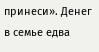принеси». Денег в семье едва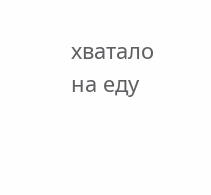хватало на еду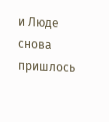и Люде снова пришлось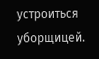устроиться уборщицей.